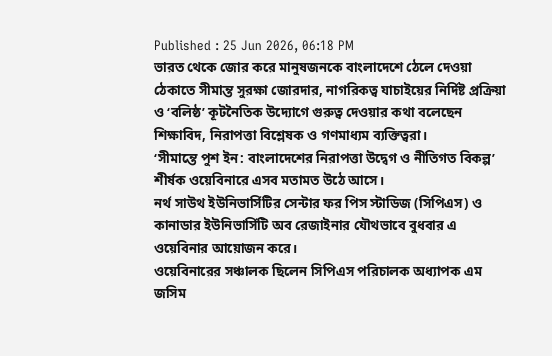Published : 25 Jun 2026, 06:18 PM
ভারত থেকে জোর করে মানুষজনকে বাংলাদেশে ঠেলে দেওয়া ঠেকাতে সীমান্ত সুরক্ষা জোরদার, নাগরিকত্ব যাচাইয়ের নির্দিষ্ট প্রক্রিয়া ও ‘বলিষ্ঠ’ কূটনৈতিক উদ্যোগে গুরুত্ব দেওয়ার কথা বলেছেন শিক্ষাবিদ, নিরাপত্তা বিশ্লেষক ও গণমাধ্যম ব্যক্তিত্বরা।
‘সীমান্তে পুশ ইন: বাংলাদেশের নিরাপত্তা উদ্বেগ ও নীতিগত বিকল্প’ শীর্ষক ওয়েবিনারে এসব মতামত উঠে আসে।
নর্থ সাউথ ইউনিভার্সিটির সেন্টার ফর পিস স্টাডিজ (সিপিএস) ও কানাডার ইউনিভার্সিটি অব রেজাইনার যৌথভাবে বুধবার এ ওয়েবিনার আয়োজন করে।
ওয়েবিনারের সঞ্চালক ছিলেন সিপিএস পরিচালক অধ্যাপক এম জসিম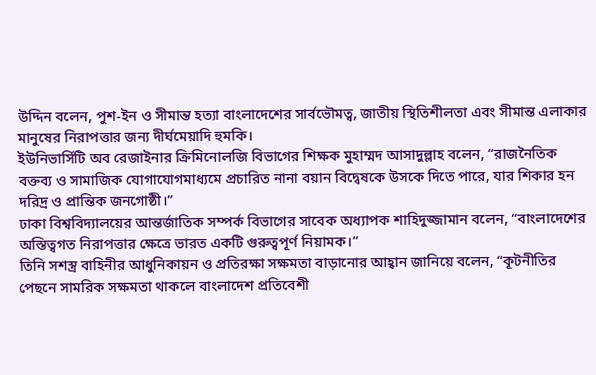উদ্দিন বলেন, পুশ-ইন ও সীমান্ত হত্যা বাংলাদেশের সার্বভৌমত্ব, জাতীয় স্থিতিশীলতা এবং সীমান্ত এলাকার মানুষের নিরাপত্তার জন্য দীর্ঘমেয়াদি হুমকি।
ইউনিভার্সিটি অব রেজাইনার ক্রিমিনোলজি বিভাগের শিক্ষক মুহাম্মদ আসাদুল্লাহ বলেন, “রাজনৈতিক বক্তব্য ও সামাজিক যোগাযোগমাধ্যমে প্রচারিত নানা বয়ান বিদ্বেষকে উসকে দিতে পারে, যার শিকার হন দরিদ্র ও প্রান্তিক জনগোষ্ঠী।”
ঢাকা বিশ্ববিদ্যালয়ের আন্তর্জাতিক সম্পর্ক বিভাগের সাবেক অধ্যাপক শাহিদুজ্জামান বলেন, “বাংলাদেশের অস্তিত্বগত নিরাপত্তার ক্ষেত্রে ভারত একটি গুরুত্বপূর্ণ নিয়ামক।”
তিনি সশস্ত্র বাহিনীর আধুনিকায়ন ও প্রতিরক্ষা সক্ষমতা বাড়ানোর আহ্বান জানিয়ে বলেন, “কূটনীতির পেছনে সামরিক সক্ষমতা থাকলে বাংলাদেশ প্রতিবেশী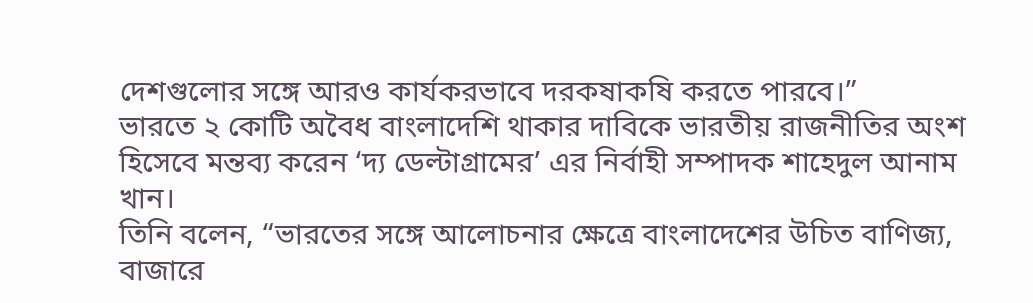দেশগুলোর সঙ্গে আরও কার্যকরভাবে দরকষাকষি করতে পারবে।”
ভারতে ২ কোটি অবৈধ বাংলাদেশি থাকার দাবিকে ভারতীয় রাজনীতির অংশ হিসেবে মন্তব্য করেন ‘দ্য ডেল্টাগ্রামের’ এর নির্বাহী সম্পাদক শাহেদুল আনাম খান।
তিনি বলেন, “ভারতের সঙ্গে আলোচনার ক্ষেত্রে বাংলাদেশের উচিত বাণিজ্য, বাজারে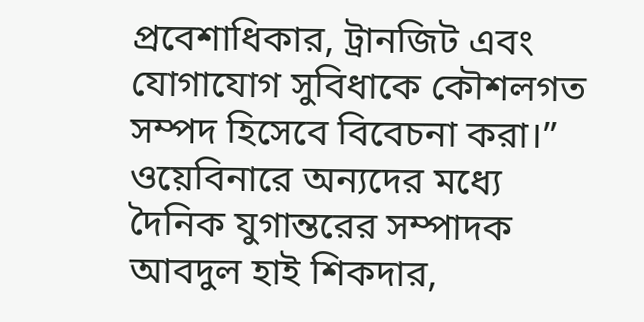প্রবেশাধিকার, ট্রানজিট এবং যোগাযোগ সুবিধাকে কৌশলগত সম্পদ হিসেবে বিবেচনা করা।”
ওয়েবিনারে অন্যদের মধ্যে দৈনিক যুগান্তরের সম্পাদক আবদুল হাই শিকদার,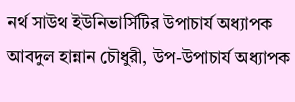নর্থ সাউথ ইউনিভার্সিটির উপাচার্য অধ্যাপক আবদুল হান্নান চৌধুরী, উপ-উপাচার্য অধ্যাপক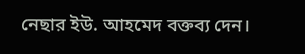নেছার ইউ. আহমেদ বক্তব্য দেন।